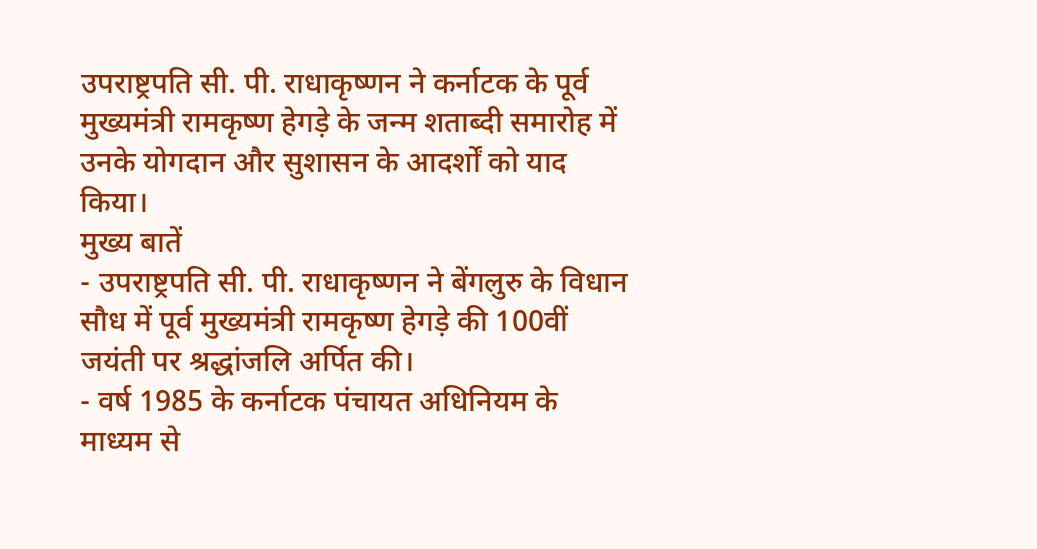उपराष्ट्रपति सी. पी. राधाकृष्णन ने कर्नाटक के पूर्व मुख्यमंत्री रामकृष्ण हेगड़े के जन्म शताब्दी समारोह में उनके योगदान और सुशासन के आदर्शों को याद किया।
मुख्य बातें
- उपराष्ट्रपति सी. पी. राधाकृष्णन ने बेंगलुरु के विधान सौध में पूर्व मुख्यमंत्री रामकृष्ण हेगड़े की 100वीं जयंती पर श्रद्धांजलि अर्पित की।
- वर्ष 1985 के कर्नाटक पंचायत अधिनियम के माध्यम से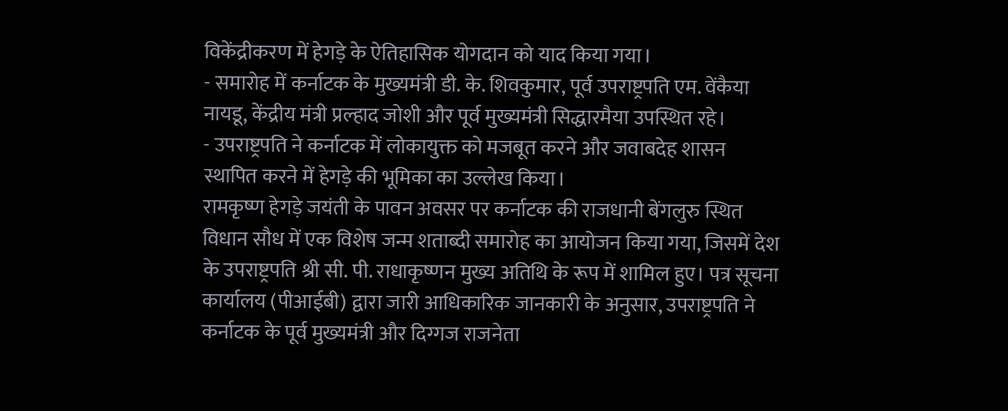विकेंद्रीकरण में हेगड़े के ऐतिहासिक योगदान को याद किया गया।
- समारोह में कर्नाटक के मुख्यमंत्री डी. के. शिवकुमार, पूर्व उपराष्ट्रपति एम. वेंकैया नायडू, केंद्रीय मंत्री प्रल्हाद जोशी और पूर्व मुख्यमंत्री सिद्धारमैया उपस्थित रहे।
- उपराष्ट्रपति ने कर्नाटक में लोकायुक्त को मजबूत करने और जवाबदेह शासन स्थापित करने में हेगड़े की भूमिका का उल्लेख किया।
रामकृष्ण हेगड़े जयंती के पावन अवसर पर कर्नाटक की राजधानी बेंगलुरु स्थित विधान सौध में एक विशेष जन्म शताब्दी समारोह का आयोजन किया गया, जिसमें देश के उपराष्ट्रपति श्री सी. पी. राधाकृष्णन मुख्य अतिथि के रूप में शामिल हुए। पत्र सूचना कार्यालय (पीआईबी) द्वारा जारी आधिकारिक जानकारी के अनुसार, उपराष्ट्रपति ने कर्नाटक के पूर्व मुख्यमंत्री और दिग्गज राजनेता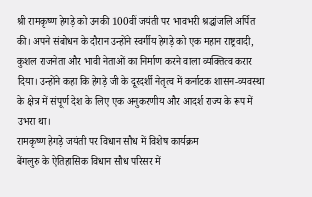श्री रामकृष्ण हेगड़े को उनकी 100वीं जयंती पर भावभरी श्रद्धांजलि अर्पित की। अपने संबोधन के दौरान उन्होंने स्वर्गीय हेगड़े को एक महान राष्ट्रवादी, कुशल राजनेता और भावी नेताओं का निर्माण करने वाला व्यक्तित्व करार दिया। उन्होंने कहा कि हेगड़े जी के दूरदर्शी नेतृत्व में कर्नाटक शासन-व्यवस्था के क्षेत्र में संपूर्ण देश के लिए एक अनुकरणीय और आदर्श राज्य के रूप में उभरा था।
रामकृष्ण हेगड़े जयंती पर विधान सौध में विशेष कार्यक्रम
बेंगलुरु के ऐतिहासिक विधान सौध परिसर में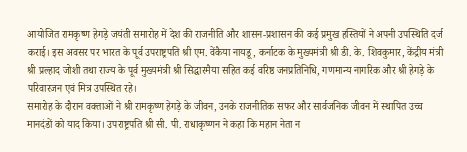आयोजित रामकृष्ण हेगड़े जयंती समारोह में देश की राजनीति और शासन-प्रशासन की कई प्रमुख हस्तियों ने अपनी उपस्थिति दर्ज कराई। इस अवसर पर भारत के पूर्व उपराष्ट्रपति श्री एम. वेंकैया नायडू, कर्नाटक के मुख्यमंत्री श्री डी. के. शिवकुमार, केंद्रीय मंत्री श्री प्रल्हाद जोशी तथा राज्य के पूर्व मुख्यमंत्री श्री सिद्धारमैया सहित कई वरिष्ठ जनप्रतिनिधि, गणमान्य नागरिक और श्री हेगड़े के परिवारजन एवं मित्र उपस्थित रहे।
समारोह के दौरान वक्ताओं ने श्री रामकृष्ण हेगड़े के जीवन, उनके राजनीतिक सफर और सार्वजनिक जीवन में स्थापित उच्च मानदंडों को याद किया। उपराष्ट्रपति श्री सी. पी. राधाकृष्णन ने कहा कि महान नेता न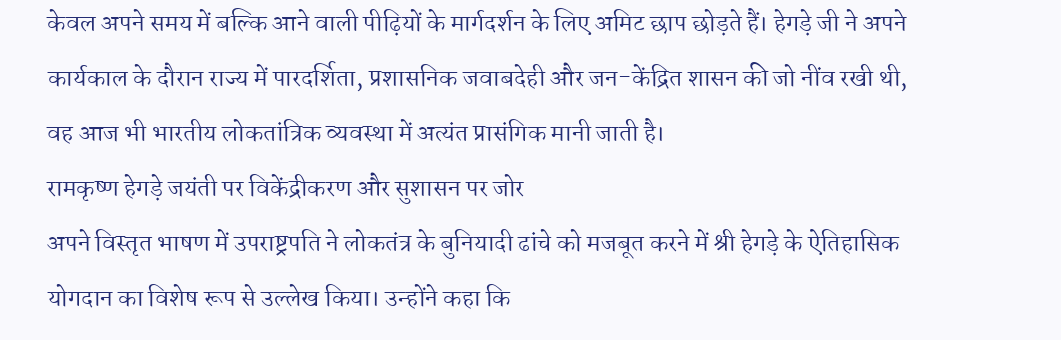केवल अपने समय में बल्कि आने वाली पीढ़ियों के मार्गदर्शन के लिए अमिट छाप छोड़ते हैं। हेगड़े जी ने अपने कार्यकाल के दौरान राज्य में पारदर्शिता, प्रशासनिक जवाबदेही और जन-केंद्रित शासन की जो नींव रखी थी, वह आज भी भारतीय लोकतांत्रिक व्यवस्था में अत्यंत प्रासंगिक मानी जाती है।
रामकृष्ण हेगड़े जयंती पर विकेंद्रीकरण और सुशासन पर जोर
अपने विस्तृत भाषण में उपराष्ट्रपति ने लोकतंत्र के बुनियादी ढांचे को मजबूत करने में श्री हेगड़े के ऐतिहासिक योगदान का विशेष रूप से उल्लेख किया। उन्होंने कहा कि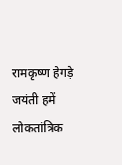रामकृष्ण हेगड़े जयंती हमें लोकतांत्रिक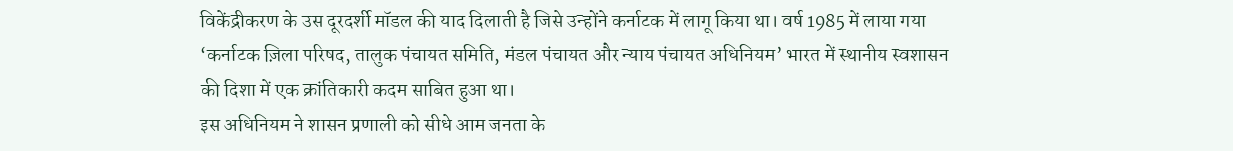विकेंद्रीकरण के उस दूरदर्शी मॉडल की याद दिलाती है जिसे उन्होंने कर्नाटक में लागू किया था। वर्ष 1985 में लाया गया ‘कर्नाटक ज़िला परिषद, तालुक पंचायत समिति, मंडल पंचायत और न्याय पंचायत अधिनियम’ भारत में स्थानीय स्वशासन की दिशा में एक क्रांतिकारी कदम साबित हुआ था।
इस अधिनियम ने शासन प्रणाली को सीधे आम जनता के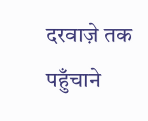दरवाज़े तक पहुँचाने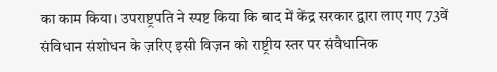का काम किया। उपराष्ट्रपति ने स्पष्ट किया कि बाद में केंद्र सरकार द्वारा लाए गए 73वें संविधान संशोधन के ज़रिए इसी विज़न को राष्ट्रीय स्तर पर संवैधानिक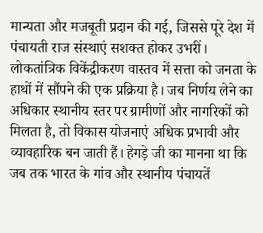मान्यता और मजबूती प्रदान की गई, जिससे पूरे देश में पंचायती राज संस्थाएं सशक्त होकर उभरीं।
लोकतांत्रिक विकेंद्रीकरण वास्तव में सत्ता को जनता के हाथों में सौंपने की एक प्रक्रिया है। जब निर्णय लेने का अधिकार स्थानीय स्तर पर ग्रामीणों और नागरिकों को मिलता है, तो विकास योजनाएं अधिक प्रभावी और व्यावहारिक बन जाती हैं। हेगड़े जी का मानना था कि जब तक भारत के गांव और स्थानीय पंचायतें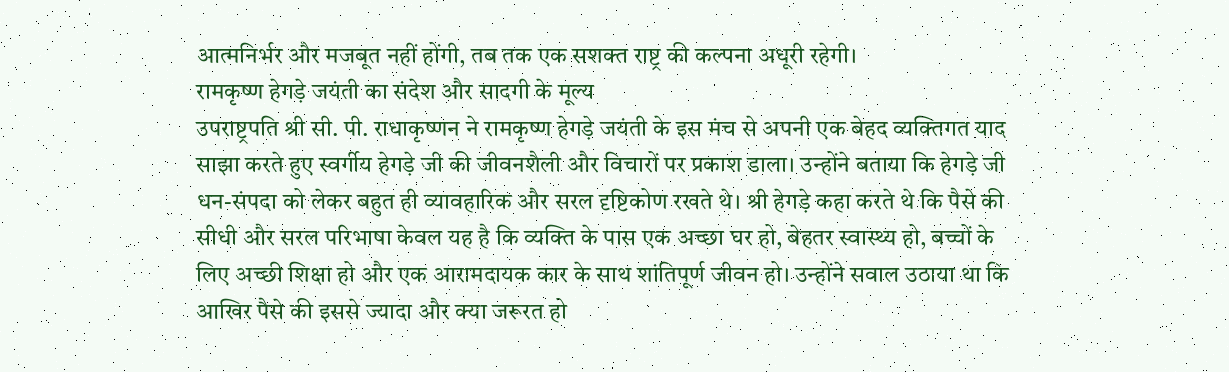आत्मनिर्भर और मजबूत नहीं होंगी, तब तक एक सशक्त राष्ट्र की कल्पना अधूरी रहेगी।
रामकृष्ण हेगड़े जयंती का संदेश और सादगी के मूल्य
उपराष्ट्रपति श्री सी. पी. राधाकृष्णन ने रामकृष्ण हेगड़े जयंती के इस मंच से अपनी एक बेहद व्यक्तिगत याद साझा करते हुए स्वर्गीय हेगड़े जी की जीवनशैली और विचारों पर प्रकाश डाला। उन्होंने बताया कि हेगड़े जी धन-संपदा को लेकर बहुत ही व्यावहारिक और सरल दृष्टिकोण रखते थे। श्री हेगड़े कहा करते थे कि पैसे की सीधी और सरल परिभाषा केवल यह है कि व्यक्ति के पास एक अच्छा घर हो, बेहतर स्वास्थ्य हो, बच्चों के लिए अच्छी शिक्षा हो और एक आरामदायक कार के साथ शांतिपूर्ण जीवन हो। उन्होंने सवाल उठाया था कि आखिर पैसे की इससे ज्यादा और क्या जरूरत हो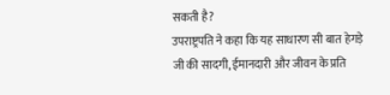सकती है?
उपराष्ट्रपति ने कहा कि यह साधारण सी बात हेगड़े जी की सादगी, ईमानदारी और जीवन के प्रति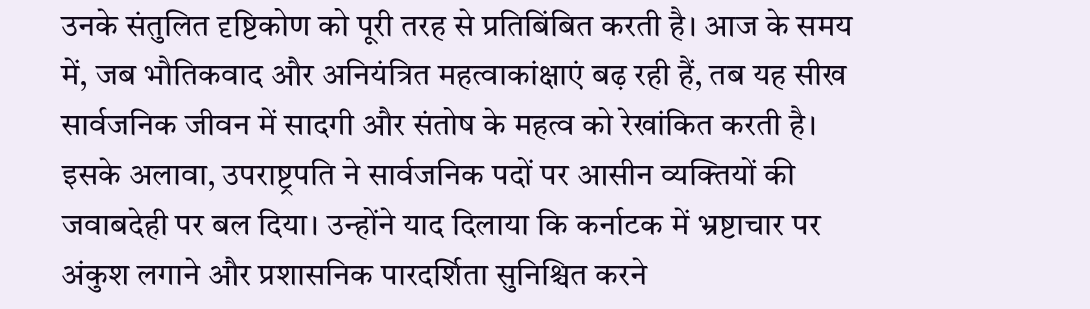उनके संतुलित दृष्टिकोण को पूरी तरह से प्रतिबिंबित करती है। आज के समय में, जब भौतिकवाद और अनियंत्रित महत्वाकांक्षाएं बढ़ रही हैं, तब यह सीख सार्वजनिक जीवन में सादगी और संतोष के महत्व को रेखांकित करती है।
इसके अलावा, उपराष्ट्रपति ने सार्वजनिक पदों पर आसीन व्यक्तियों की जवाबदेही पर बल दिया। उन्होंने याद दिलाया कि कर्नाटक में भ्रष्टाचार पर अंकुश लगाने और प्रशासनिक पारदर्शिता सुनिश्चित करने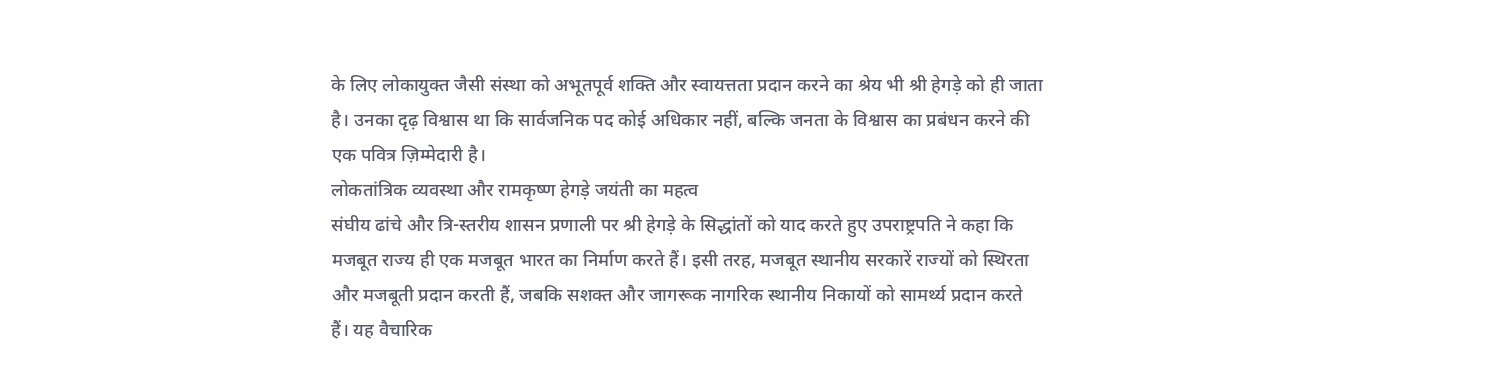के लिए लोकायुक्त जैसी संस्था को अभूतपूर्व शक्ति और स्वायत्तता प्रदान करने का श्रेय भी श्री हेगड़े को ही जाता है। उनका दृढ़ विश्वास था कि सार्वजनिक पद कोई अधिकार नहीं, बल्कि जनता के विश्वास का प्रबंधन करने की एक पवित्र ज़िम्मेदारी है।
लोकतांत्रिक व्यवस्था और रामकृष्ण हेगड़े जयंती का महत्व
संघीय ढांचे और त्रि-स्तरीय शासन प्रणाली पर श्री हेगड़े के सिद्धांतों को याद करते हुए उपराष्ट्रपति ने कहा कि मजबूत राज्य ही एक मजबूत भारत का निर्माण करते हैं। इसी तरह, मजबूत स्थानीय सरकारें राज्यों को स्थिरता और मजबूती प्रदान करती हैं, जबकि सशक्त और जागरूक नागरिक स्थानीय निकायों को सामर्थ्य प्रदान करते हैं। यह वैचारिक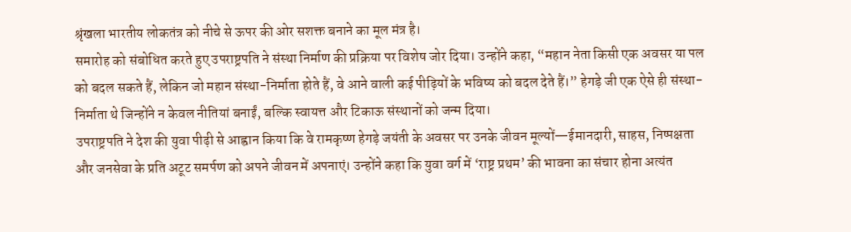श्रृंखला भारतीय लोकतंत्र को नीचे से ऊपर की ओर सशक्त बनाने का मूल मंत्र है।
समारोह को संबोधित करते हुए उपराष्ट्रपति ने संस्था निर्माण की प्रक्रिया पर विशेष जोर दिया। उन्होंने कहा, “महान नेता किसी एक अवसर या पल को बदल सकते हैं, लेकिन जो महान संस्था-निर्माता होते हैं, वे आने वाली कई पीढ़ियों के भविष्य को बदल देते हैं।” हेगड़े जी एक ऐसे ही संस्था-निर्माता थे जिन्होंने न केवल नीतियां बनाईं, बल्कि स्वायत्त और टिकाऊ संस्थानों को जन्म दिया।
उपराष्ट्रपति ने देश की युवा पीढ़ी से आह्वान किया कि वे रामकृष्ण हेगड़े जयंती के अवसर पर उनके जीवन मूल्यों—ईमानदारी, साहस, निष्पक्षता और जनसेवा के प्रति अटूट समर्पण को अपने जीवन में अपनाएं। उन्होंने कहा कि युवा वर्ग में ‘राष्ट्र प्रथम’ की भावना का संचार होना अत्यंत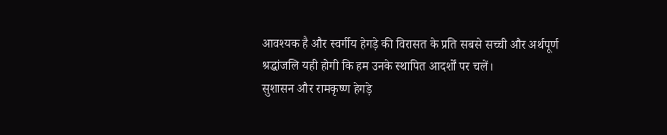आवश्यक है और स्वर्गीय हेगड़े की विरासत के प्रति सबसे सच्ची और अर्थपूर्ण श्रद्धांजलि यही होगी कि हम उनके स्थापित आदर्शों पर चलें।
सुशासन और रामकृष्ण हेगड़े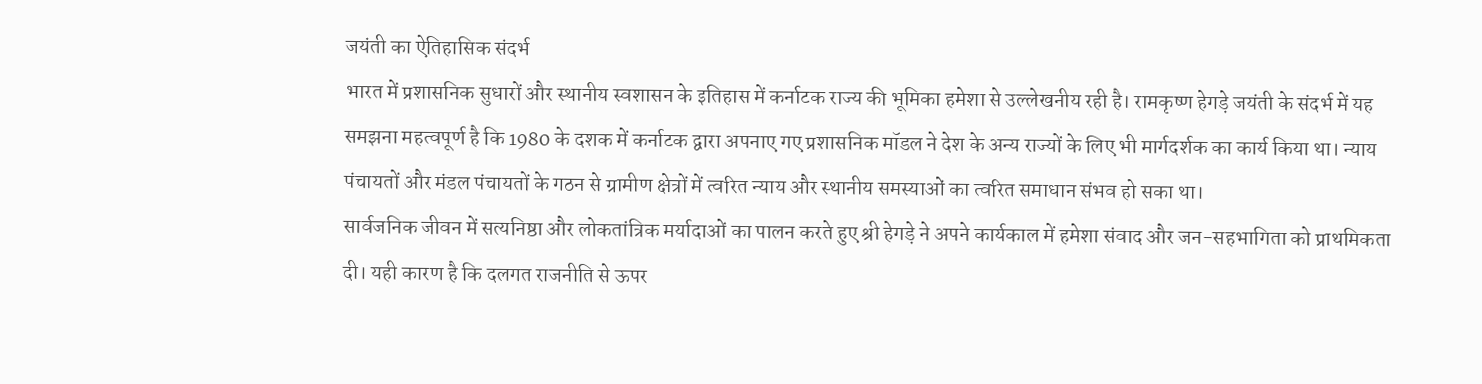जयंती का ऐतिहासिक संदर्भ
भारत में प्रशासनिक सुधारों और स्थानीय स्वशासन के इतिहास में कर्नाटक राज्य की भूमिका हमेशा से उल्लेखनीय रही है। रामकृष्ण हेगड़े जयंती के संदर्भ में यह समझना महत्वपूर्ण है कि 1980 के दशक में कर्नाटक द्वारा अपनाए गए प्रशासनिक मॉडल ने देश के अन्य राज्यों के लिए भी मार्गदर्शक का कार्य किया था। न्याय पंचायतों और मंडल पंचायतों के गठन से ग्रामीण क्षेत्रों में त्वरित न्याय और स्थानीय समस्याओं का त्वरित समाधान संभव हो सका था।
सार्वजनिक जीवन में सत्यनिष्ठा और लोकतांत्रिक मर्यादाओं का पालन करते हुए श्री हेगड़े ने अपने कार्यकाल में हमेशा संवाद और जन-सहभागिता को प्राथमिकता दी। यही कारण है कि दलगत राजनीति से ऊपर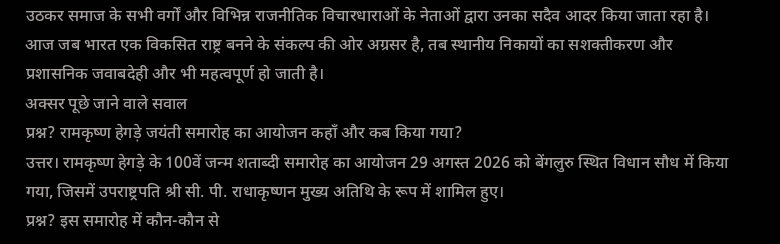उठकर समाज के सभी वर्गों और विभिन्न राजनीतिक विचारधाराओं के नेताओं द्वारा उनका सदैव आदर किया जाता रहा है। आज जब भारत एक विकसित राष्ट्र बनने के संकल्प की ओर अग्रसर है, तब स्थानीय निकायों का सशक्तीकरण और प्रशासनिक जवाबदेही और भी महत्वपूर्ण हो जाती है।
अक्सर पूछे जाने वाले सवाल
प्रश्न? रामकृष्ण हेगड़े जयंती समारोह का आयोजन कहाँ और कब किया गया?
उत्तर। रामकृष्ण हेगड़े के 100वें जन्म शताब्दी समारोह का आयोजन 29 अगस्त 2026 को बेंगलुरु स्थित विधान सौध में किया गया, जिसमें उपराष्ट्रपति श्री सी. पी. राधाकृष्णन मुख्य अतिथि के रूप में शामिल हुए।
प्रश्न? इस समारोह में कौन-कौन से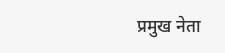प्रमुख नेता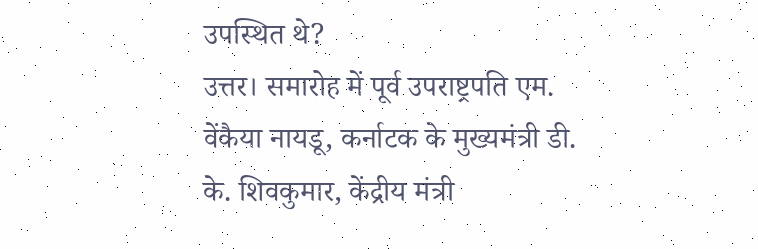उपस्थित थे?
उत्तर। समारोह में पूर्व उपराष्ट्रपति एम. वेंकैया नायडू, कर्नाटक के मुख्यमंत्री डी. के. शिवकुमार, केंद्रीय मंत्री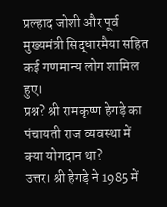प्रल्हाद जोशी और पूर्व मुख्यमंत्री सिद्धारमैया सहित कई गणमान्य लोग शामिल हुए।
प्रश्न? श्री रामकृष्ण हेगड़े का पंचायती राज व्यवस्था में क्या योगदान था?
उत्तर। श्री हेगड़े ने 1985 में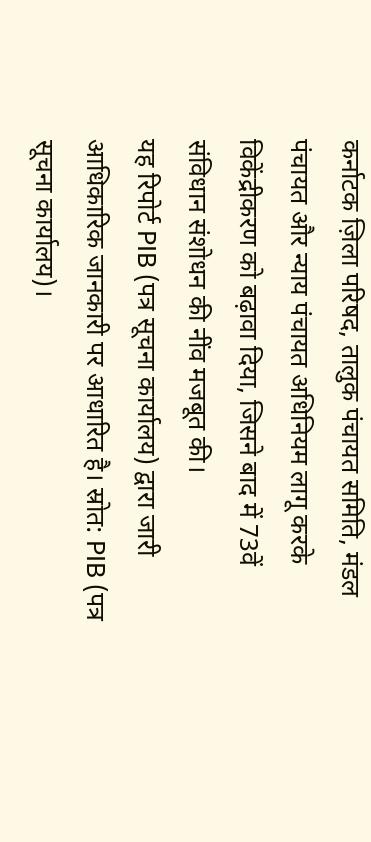कर्नाटक ज़िला परिषद, तालुक पंचायत समिति, मंडल पंचायत और न्याय पंचायत अधिनियम लागू करके विकेंद्रीकरण को बढ़ावा दिया, जिसने बाद में 73वें संविधान संशोधन की नींव मजबूत की।
यह रिपोर्ट PIB (पत्र सूचना कार्यालय) द्वारा जारी आधिकारिक जानकारी पर आधारित है। स्रोत: PIB (पत्र सूचना कार्यालय)।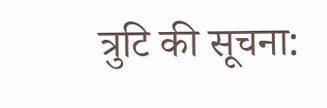त्रुटि की सूचना: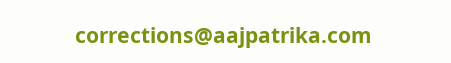corrections@aajpatrika.com